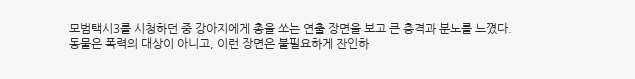모범택시3를 시청하던 중 강아지에게 총을 쏘는 연출 장면을 보고 큰 충격과 분노를 느꼈다.
동물은 폭력의 대상이 아니고, 이런 장면은 불필요하게 잔인하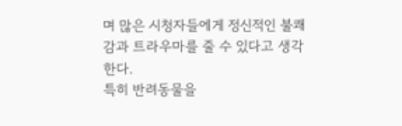며 많은 시청자들에게 정신적인 불쾌감과 트라우마를 줄 수 있다고 생각한다.
특히 반려동물을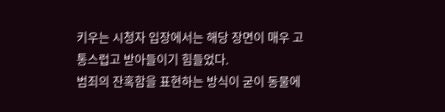키우는 시청자 입장에서는 해당 장면이 매우 고통스럽고 받아들이기 힘들었다.
범죄의 잔혹함을 표현하는 방식이 굳이 동물에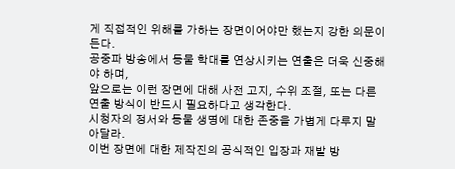게 직접적인 위해를 가하는 장면이어야만 했는지 강한 의문이 든다.
공중파 방송에서 동물 학대를 연상시키는 연출은 더욱 신중해야 하며,
앞으로는 이런 장면에 대해 사전 고지, 수위 조절, 또는 다른 연출 방식이 반드시 필요하다고 생각한다.
시청자의 정서와 동물 생명에 대한 존중을 가볍게 다루지 말아달라.
이번 장면에 대한 제작진의 공식적인 입장과 재발 방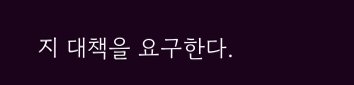지 대책을 요구한다.